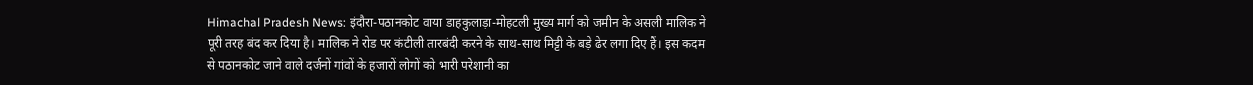Himachal Pradesh News: इंदौरा-पठानकोट वाया डाहकुलाड़ा-मोहटली मुख्य मार्ग को जमीन के असली मालिक ने पूरी तरह बंद कर दिया है। मालिक ने रोड पर कंटीली तारबंदी करने के साथ-साथ मिट्टी के बड़े ढेर लगा दिए हैं। इस कदम से पठानकोट जाने वाले दर्जनों गांवों के हजारों लोगों को भारी परेशानी का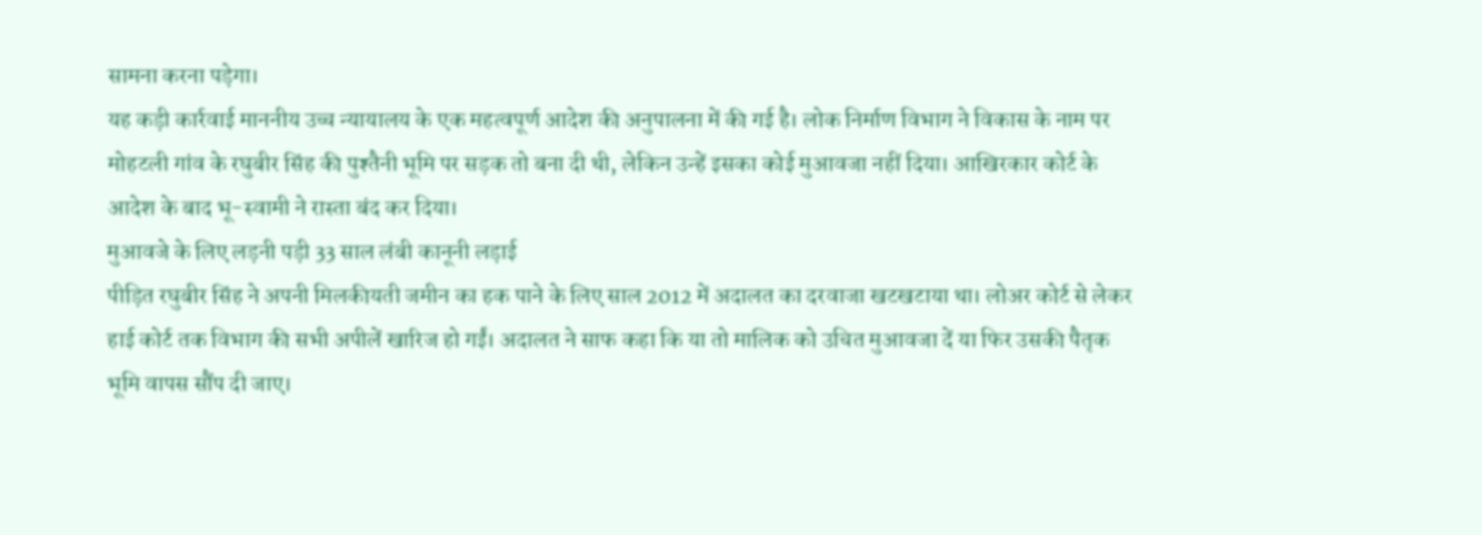सामना करना पड़ेगा।
यह कड़ी कार्रवाई माननीय उच्च न्यायालय के एक महत्वपूर्ण आदेश की अनुपालना में की गई है। लोक निर्माण विभाग ने विकास के नाम पर मोहटली गांव के रघुबीर सिंह की पुश्तैनी भूमि पर सड़क तो बना दी थी, लेकिन उन्हें इसका कोई मुआवजा नहीं दिया। आखिरकार कोर्ट के आदेश के बाद भू-स्वामी ने रास्ता बंद कर दिया।
मुआवजे के लिए लड़नी पड़ी 33 साल लंबी कानूनी लड़ाई
पीड़ित रघुबीर सिंह ने अपनी मिलकीयती जमीन का हक पाने के लिए साल 2012 में अदालत का दरवाजा खटखटाया था। लोअर कोर्ट से लेकर हाई कोर्ट तक विभाग की सभी अपीलें खारिज हो गईं। अदालत ने साफ कहा कि या तो मालिक को उचित मुआवजा दें या फिर उसकी पैतृक भूमि वापस सौंप दी जाए।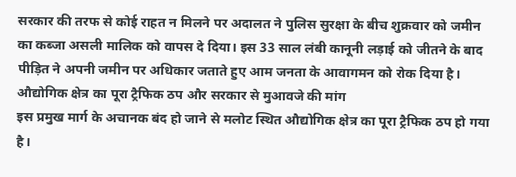सरकार की तरफ से कोई राहत न मिलने पर अदालत ने पुलिस सुरक्षा के बीच शुक्रवार को जमीन का कब्जा असली मालिक को वापस दे दिया। इस 33 साल लंबी कानूनी लड़ाई को जीतने के बाद पीड़ित ने अपनी जमीन पर अधिकार जताते हुए आम जनता के आवागमन को रोक दिया है।
औद्योगिक क्षेत्र का पूरा ट्रैफिक ठप और सरकार से मुआवजे की मांग
इस प्रमुख मार्ग के अचानक बंद हो जाने से मलोट स्थित औद्योगिक क्षेत्र का पूरा ट्रैफिक ठप हो गया है।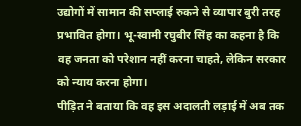उद्योगों में सामान की सप्लाई रुकने से व्यापार बुरी तरह प्रभावित होगा। भू-स्वामी रघुबीर सिंह का कहना है कि वह जनता को परेशान नहीं करना चाहते, लेकिन सरकार को न्याय करना होगा।
पीड़ित ने बताया कि वह इस अदालती लड़ाई में अब तक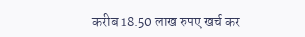करीब 18.50 लाख रुपए खर्च कर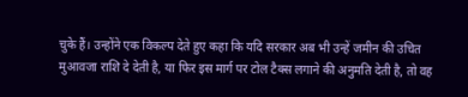चुके हैं। उन्होंने एक विकल्प देते हुए कहा कि यदि सरकार अब भी उन्हें जमीन की उचित मुआवजा राशि दे देती है, या फिर इस मार्ग पर टोल टैक्स लगाने की अनुमति देती है, तो वह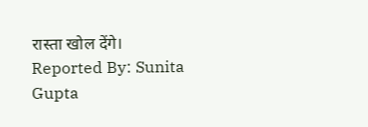रास्ता खोल देंगे।
Reported By: Sunita Gupta